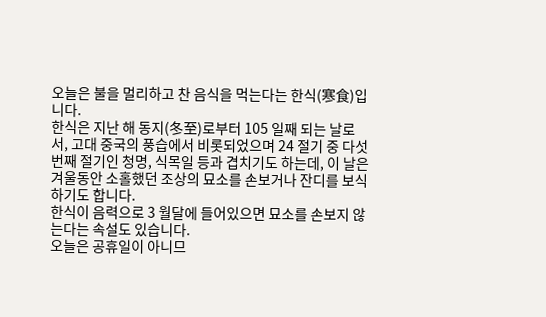오늘은 불을 멀리하고 찬 음식을 먹는다는 한식(寒食)입니다.
한식은 지난 해 동지(冬至)로부터 105 일째 되는 날로서, 고대 중국의 풍습에서 비롯되었으며 24 절기 중 다섯 번째 절기인 청명, 식목일 등과 겹치기도 하는데, 이 날은 겨울동안 소홀했던 조상의 묘소를 손보거나 잔디를 보식하기도 합니다.
한식이 음력으로 3 월달에 들어있으면 묘소를 손보지 않는다는 속설도 있습니다.
오늘은 공휴일이 아니므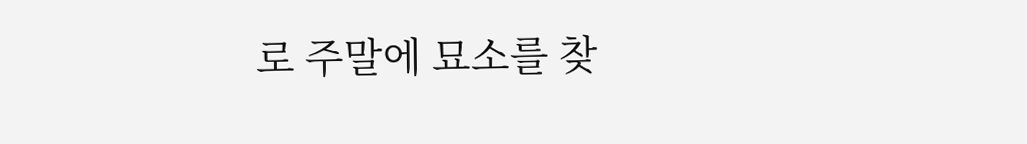로 주말에 묘소를 찾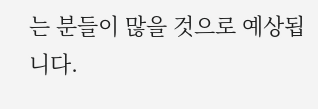는 분들이 많을 것으로 예상됩니다.